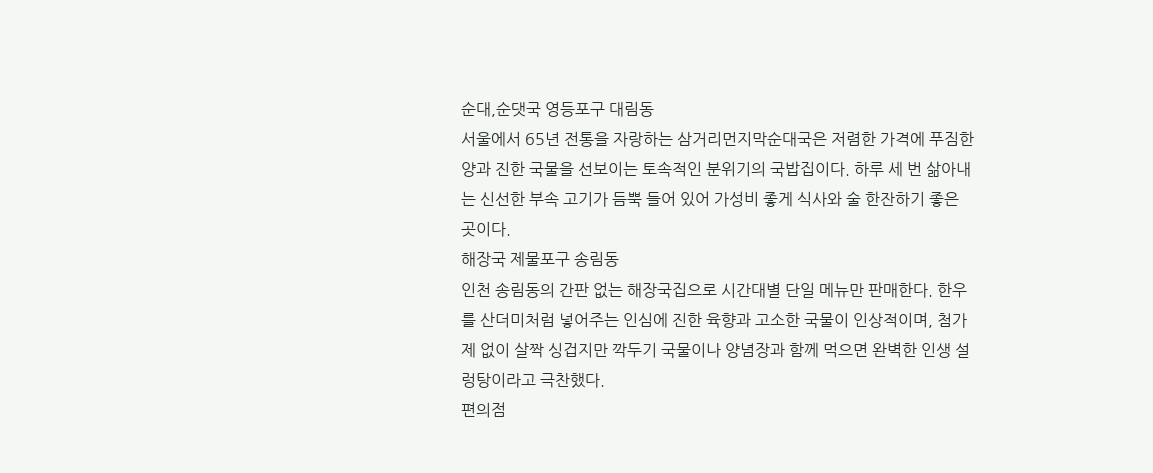순대,순댓국 영등포구 대림동
서울에서 65년 전통을 자랑하는 삼거리먼지막순대국은 저렴한 가격에 푸짐한 양과 진한 국물을 선보이는 토속적인 분위기의 국밥집이다. 하루 세 번 삶아내는 신선한 부속 고기가 듬뿍 들어 있어 가성비 좋게 식사와 술 한잔하기 좋은 곳이다.
해장국 제물포구 송림동
인천 송림동의 간판 없는 해장국집으로 시간대별 단일 메뉴만 판매한다. 한우를 산더미처럼 넣어주는 인심에 진한 육향과 고소한 국물이 인상적이며, 첨가제 없이 살짝 싱겁지만 깍두기 국물이나 양념장과 함께 먹으면 완벽한 인생 설렁탕이라고 극찬했다.
편의점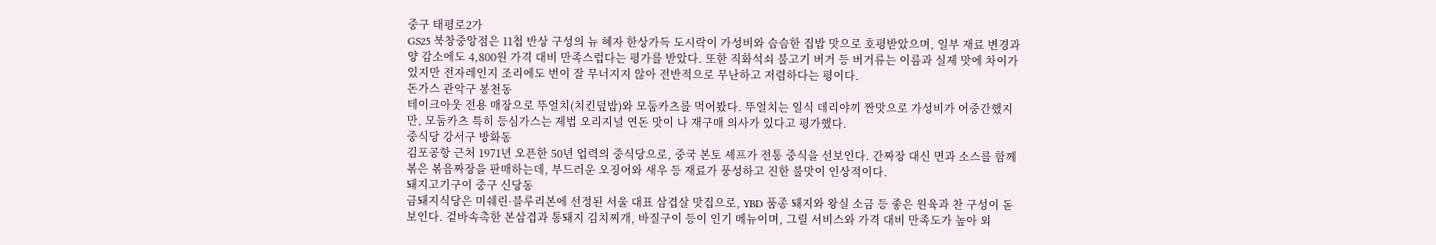중구 태평로2가
GS25 북창중앙점은 11첩 반상 구성의 뉴 혜자 한상가득 도시락이 가성비와 슴슴한 집밥 맛으로 호평받았으며, 일부 재료 변경과 양 감소에도 4,800원 가격 대비 만족스럽다는 평가를 받았다. 또한 직화석쇠 불고기 버거 등 버거류는 이름과 실제 맛에 차이가 있지만 전자레인지 조리에도 번이 잘 무너지지 않아 전반적으로 무난하고 저렴하다는 평이다.
돈가스 관악구 봉천동
테이크아웃 전용 매장으로 뚜얼치(치킨덮밥)와 모둠카츠를 먹어봤다. 뚜얼치는 일식 데리야끼 짠맛으로 가성비가 어중간했지만, 모둠카츠 특히 등심가스는 제법 오리지널 연돈 맛이 나 재구매 의사가 있다고 평가했다.
중식당 강서구 방화동
김포공항 근처 1971년 오픈한 50년 업력의 중식당으로, 중국 본토 셰프가 전통 중식을 선보인다. 간짜장 대신 면과 소스를 함께 볶은 볶음짜장을 판매하는데, 부드러운 오징어와 새우 등 재료가 풍성하고 진한 불맛이 인상적이다.
돼지고기구이 중구 신당동
금돼지식당은 미쉐린·블루리본에 선정된 서울 대표 삼겹살 맛집으로, YBD 품종 돼지와 왕실 소금 등 좋은 원육과 찬 구성이 돋보인다. 겉바속촉한 본삼겹과 통돼지 김치찌개, 바질구이 등이 인기 메뉴이며, 그릴 서비스와 가격 대비 만족도가 높아 외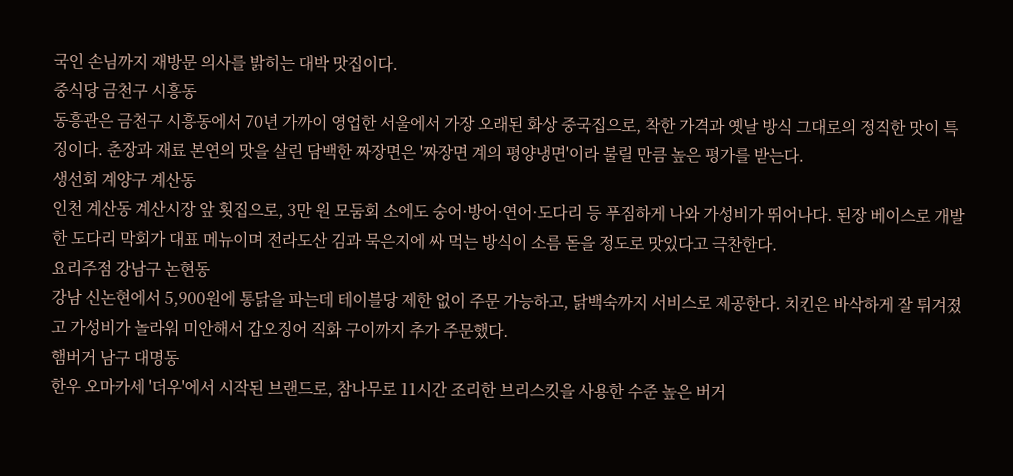국인 손님까지 재방문 의사를 밝히는 대박 맛집이다.
중식당 금천구 시흥동
동흥관은 금천구 시흥동에서 70년 가까이 영업한 서울에서 가장 오래된 화상 중국집으로, 착한 가격과 옛날 방식 그대로의 정직한 맛이 특징이다. 춘장과 재료 본연의 맛을 살린 담백한 짜장면은 '짜장면 계의 평양냉면'이라 불릴 만큼 높은 평가를 받는다.
생선회 계양구 계산동
인천 계산동 계산시장 앞 횟집으로, 3만 원 모둠회 소에도 숭어·방어·연어·도다리 등 푸짐하게 나와 가성비가 뛰어나다. 된장 베이스로 개발한 도다리 막회가 대표 메뉴이며 전라도산 김과 묵은지에 싸 먹는 방식이 소름 돋을 정도로 맛있다고 극찬한다.
요리주점 강남구 논현동
강남 신논현에서 5,900원에 통닭을 파는데 테이블당 제한 없이 주문 가능하고, 닭백숙까지 서비스로 제공한다. 치킨은 바삭하게 잘 튀겨졌고 가성비가 놀라워 미안해서 갑오징어 직화 구이까지 추가 주문했다.
햄버거 남구 대명동
한우 오마카세 '더우'에서 시작된 브랜드로, 참나무로 11시간 조리한 브리스킷을 사용한 수준 높은 버거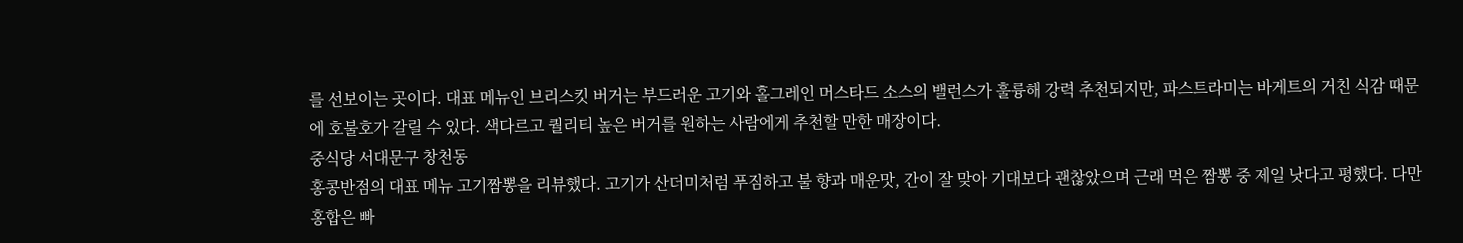를 선보이는 곳이다. 대표 메뉴인 브리스킷 버거는 부드러운 고기와 홀그레인 머스타드 소스의 밸런스가 훌륭해 강력 추천되지만, 파스트라미는 바게트의 거친 식감 때문에 호불호가 갈릴 수 있다. 색다르고 퀄리티 높은 버거를 원하는 사람에게 추천할 만한 매장이다.
중식당 서대문구 창천동
홍콩반점의 대표 메뉴 고기짬뽕을 리뷰했다. 고기가 산더미처럼 푸짐하고 불 향과 매운맛, 간이 잘 맞아 기대보다 괜찮았으며 근래 먹은 짬뽕 중 제일 낫다고 평했다. 다만 홍합은 빠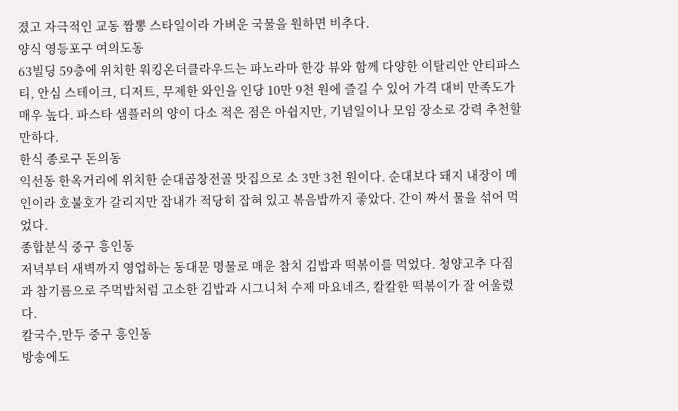졌고 자극적인 교동 짬뽕 스타일이라 가벼운 국물을 원하면 비추다.
양식 영등포구 여의도동
63빌딩 59층에 위치한 워킹온더클라우드는 파노라마 한강 뷰와 함께 다양한 이탈리안 안티파스티, 안심 스테이크, 디저트, 무제한 와인을 인당 10만 9천 원에 즐길 수 있어 가격 대비 만족도가 매우 높다. 파스타 샘플러의 양이 다소 적은 점은 아쉽지만, 기념일이나 모임 장소로 강력 추천할 만하다.
한식 종로구 돈의동
익선동 한옥거리에 위치한 순대곱창전골 맛집으로 소 3만 3천 원이다. 순대보다 돼지 내장이 메인이라 호불호가 갈리지만 잡내가 적당히 잡혀 있고 볶음밥까지 좋았다. 간이 짜서 물을 섞어 먹었다.
종합분식 중구 흥인동
저녁부터 새벽까지 영업하는 동대문 명물로 매운 참치 김밥과 떡볶이를 먹었다. 청양고추 다짐과 참기름으로 주먹밥처럼 고소한 김밥과 시그니처 수제 마요네즈, 칼칼한 떡볶이가 잘 어울렸다.
칼국수,만두 중구 흥인동
방송에도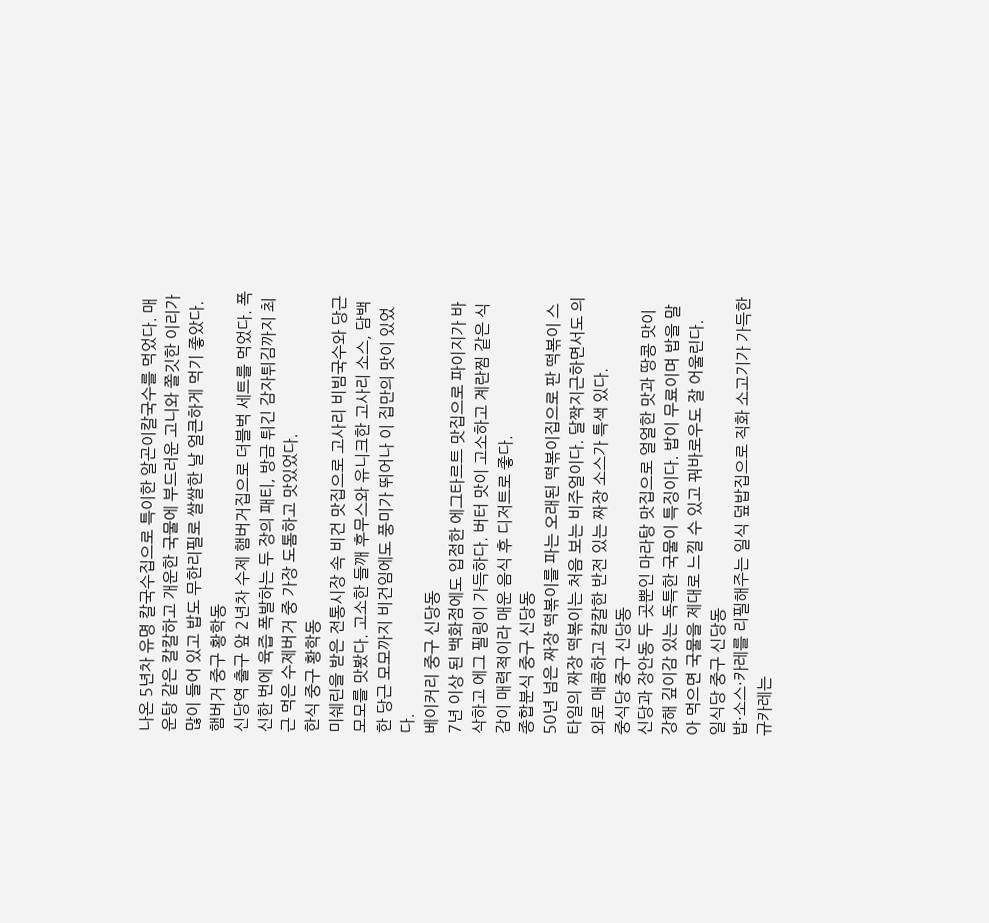나온 5년차 유명 칼국수집으로 특이한 알곤이칼국수를 먹었다. 매운탕 같은 칼칼하고 개운한 국물에 부드러운 고니와 쫄깃한 이리가 많이 들어 있고 밥도 무한리필로 쌀쌀한 날 얼큰하게 먹기 좋았다.
햄버거 중구 황학동
신당역 출구 앞 2년차 수제 햄버거집으로 더블벅 세트를 먹었다. 폭신한 번에 육즙 폭발하는 두 장의 패티, 방금 튀긴 감자튀김까지 최근 먹은 수제버거 중 가장 도톰하고 맛있었다.
한식 중구 황학동
미쉐린을 받은 전통시장 속 비건 맛집으로 고사리 비빔국수와 당근 모모를 맛봤다. 고소한 들깨 후무스와 유니크한 고사리 소스, 담백한 당근 모모까지 비건임에도 풍미가 뛰어나 이 집만의 맛이 있었다.
베이커리 중구 신당동
7년 이상 된 백화점에도 입점한 에그타르트 맛집으로 파이지가 바삭하고 에그 필링이 가득하다. 버터 맛이 고소하고 계란찜 같은 식감이 매력적이라 매운 음식 후 디저트로 좋다.
종합분식 중구 신당동
50년 넘은 짜장 떡볶이를 파는 오래된 떡볶이집으로 판 떡볶이 스타일의 짜장 떡볶이는 처음 보는 비주얼이다. 달짝지근하면서도 의외로 매콤하고 칼칼한 반전 있는 짜장 소스가 특색 있다.
중식당 중구 신당동
신당과 장안동 두 곳뿐인 마라탕 맛집으로 얼얼한 맛과 땅콩 맛이 강해 깊이감 있는 독특한 국물이 특징이다. 밥이 무료이며 밥을 말아 먹으면 국물을 제대로 느낄 수 있고 꿔바로우도 잘 어울린다.
일식당 중구 신당동
밥·소스·카레를 리필해주는 일식 덮밥집으로 직화 소고기가 가득한 규카레는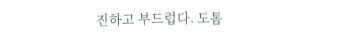진하고 부드럽다. 도톰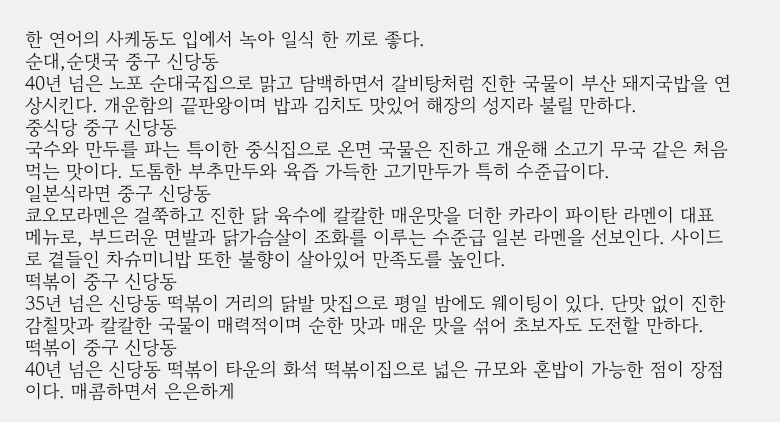한 연어의 사케동도 입에서 녹아 일식 한 끼로 좋다.
순대,순댓국 중구 신당동
40년 넘은 노포 순대국집으로 맑고 담백하면서 갈비탕처럼 진한 국물이 부산 돼지국밥을 연상시킨다. 개운함의 끝판왕이며 밥과 김치도 맛있어 해장의 성지라 불릴 만하다.
중식당 중구 신당동
국수와 만두를 파는 특이한 중식집으로 온면 국물은 진하고 개운해 소고기 무국 같은 처음 먹는 맛이다. 도톰한 부추만두와 육즙 가득한 고기만두가 특히 수준급이다.
일본식라면 중구 신당동
쿄오모라멘은 걸쭉하고 진한 닭 육수에 칼칼한 매운맛을 더한 카라이 파이탄 라멘이 대표 메뉴로, 부드러운 면발과 닭가슴살이 조화를 이루는 수준급 일본 라멘을 선보인다. 사이드로 곁들인 차슈미니밥 또한 불향이 살아있어 만족도를 높인다.
떡볶이 중구 신당동
35년 넘은 신당동 떡볶이 거리의 닭발 맛집으로 평일 밤에도 웨이팅이 있다. 단맛 없이 진한 감칠맛과 칼칼한 국물이 매력적이며 순한 맛과 매운 맛을 섞어 초보자도 도전할 만하다.
떡볶이 중구 신당동
40년 넘은 신당동 떡볶이 타운의 화석 떡볶이집으로 넓은 규모와 혼밥이 가능한 점이 장점이다. 매콤하면서 은은하게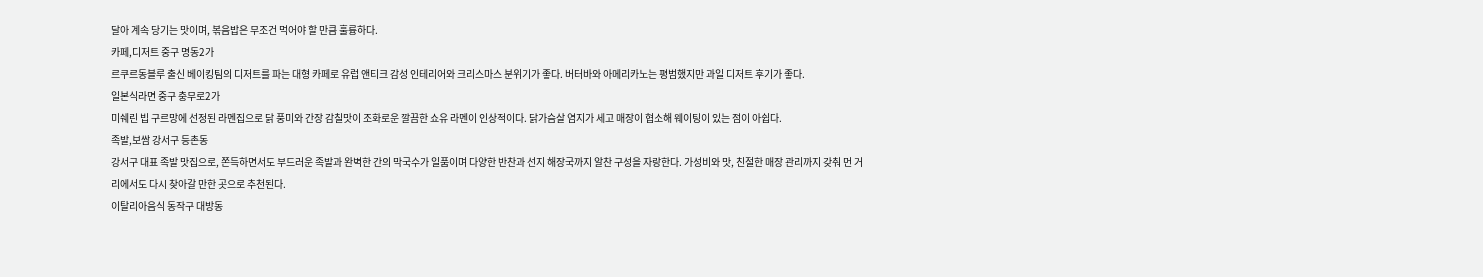달아 계속 당기는 맛이며, 볶음밥은 무조건 먹어야 할 만큼 훌륭하다.
카페,디저트 중구 명동2가
르쿠르동블루 출신 베이킹팀의 디저트를 파는 대형 카페로 유럽 앤티크 감성 인테리어와 크리스마스 분위기가 좋다. 버터바와 아메리카노는 평범했지만 과일 디저트 후기가 좋다.
일본식라면 중구 충무로2가
미쉐린 빕 구르망에 선정된 라멘집으로 닭 풍미와 간장 감칠맛이 조화로운 깔끔한 쇼유 라멘이 인상적이다. 닭가슴살 염지가 세고 매장이 협소해 웨이팅이 있는 점이 아쉽다.
족발,보쌈 강서구 등촌동
강서구 대표 족발 맛집으로, 쫀득하면서도 부드러운 족발과 완벽한 간의 막국수가 일품이며 다양한 반찬과 선지 해장국까지 알찬 구성을 자랑한다. 가성비와 맛, 친절한 매장 관리까지 갖춰 먼 거리에서도 다시 찾아갈 만한 곳으로 추천된다.
이탈리아음식 동작구 대방동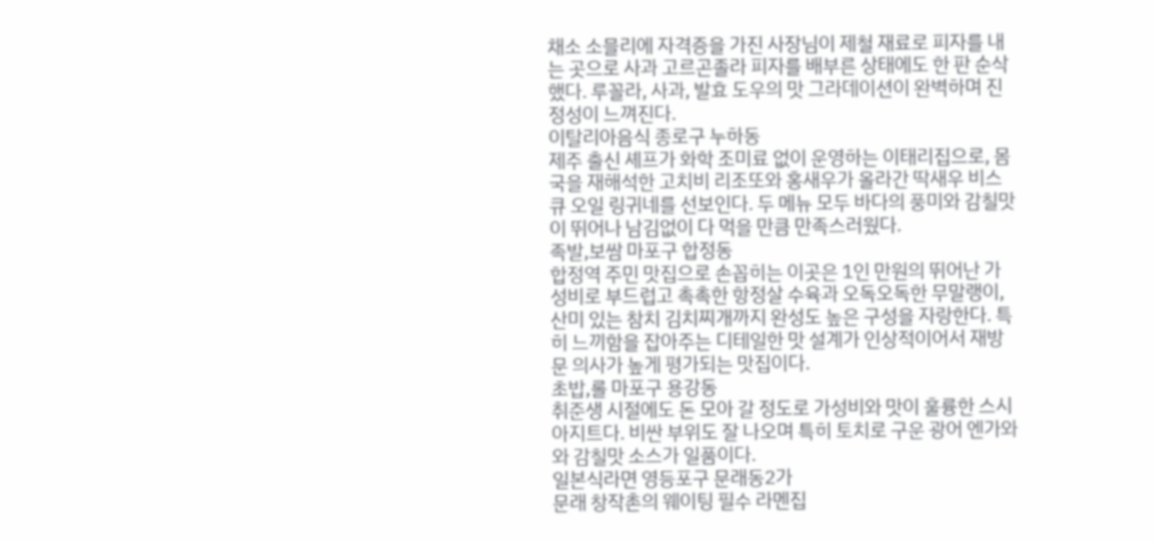채소 소믈리에 자격증을 가진 사장님이 제철 재료로 피자를 내는 곳으로 사과 고르곤졸라 피자를 배부른 상태에도 한 판 순삭했다. 루꼴라, 사과, 발효 도우의 맛 그라데이션이 완벽하며 진정성이 느껴진다.
이탈리아음식 종로구 누하동
제주 출신 셰프가 화학 조미료 없이 운영하는 이태리집으로, 몸국을 재해석한 고치비 리조또와 홍새우가 올라간 딱새우 비스큐 오일 링귀네를 선보인다. 두 메뉴 모두 바다의 풍미와 감칠맛이 뛰어나 남김없이 다 먹을 만큼 만족스러웠다.
족발,보쌈 마포구 합정동
합정역 주민 맛집으로 손꼽히는 이곳은 1인 만원의 뛰어난 가성비로 부드럽고 촉촉한 항정살 수육과 오독오독한 무말랭이, 산미 있는 참치 김치찌개까지 완성도 높은 구성을 자랑한다. 특히 느끼함을 잡아주는 디테일한 맛 설계가 인상적이어서 재방문 의사가 높게 평가되는 맛집이다.
초밥,롤 마포구 용강동
취준생 시절에도 돈 모아 갈 정도로 가성비와 맛이 훌륭한 스시 아지트다. 비싼 부위도 잘 나오며 특히 토치로 구운 광어 엔가와와 감칠맛 소스가 일품이다.
일본식라면 영등포구 문래동2가
문래 창작촌의 웨이팅 필수 라멘집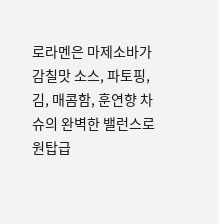로라멘은 마제소바가 감칠맛 소스, 파토핑, 김, 매콤함, 훈연향 차슈의 완벽한 밸런스로 원탑급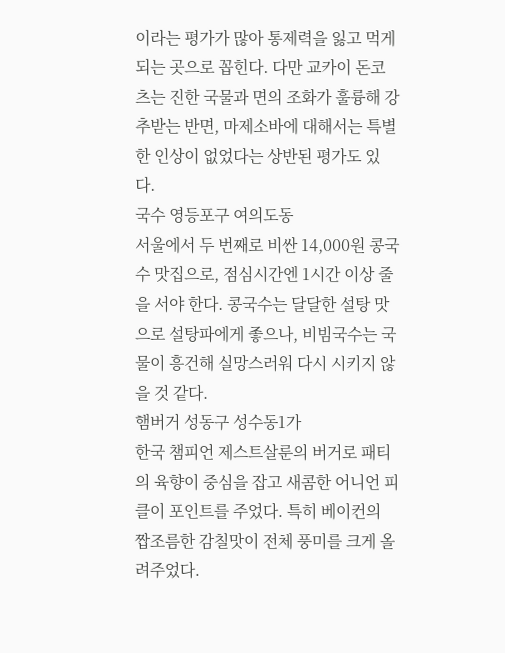이라는 평가가 많아 통제력을 잃고 먹게 되는 곳으로 꼽힌다. 다만 교카이 돈코츠는 진한 국물과 면의 조화가 훌륭해 강추받는 반면, 마제소바에 대해서는 특별한 인상이 없었다는 상반된 평가도 있다.
국수 영등포구 여의도동
서울에서 두 번째로 비싼 14,000원 콩국수 맛집으로, 점심시간엔 1시간 이상 줄을 서야 한다. 콩국수는 달달한 설탕 맛으로 설탕파에게 좋으나, 비빔국수는 국물이 흥건해 실망스러워 다시 시키지 않을 것 같다.
햄버거 성동구 성수동1가
한국 챔피언 제스트살룬의 버거로 패티의 육향이 중심을 잡고 새콤한 어니언 피클이 포인트를 주었다. 특히 베이컨의 짭조름한 감칠맛이 전체 풍미를 크게 올려주었다.